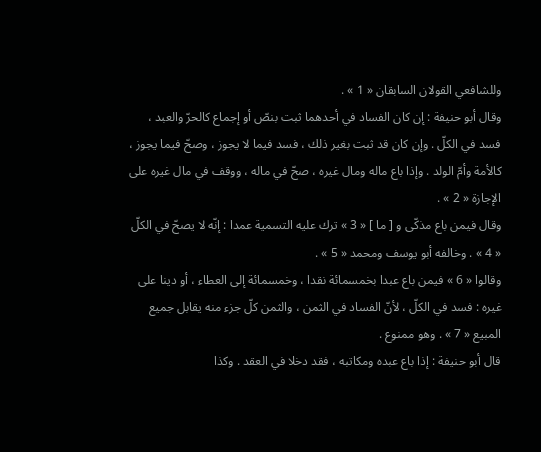وللشافعي القولان السابقان « 1 » .
وقال أبو حنيفة : إن كان الفساد في أحدهما ثبت بنصّ أو إجماع كالحرّ والعبد ، فسد في الكلّ . وإن كان قد ثبت بغير ذلك ، فسد فيما لا يجوز ، وصحّ فيما يجوز ، كالأمة وأمّ الولد . وإذا باع ماله ومال غيره ، صحّ في ماله ، ووقف في مال غيره على الإجازة « 2 » .
وقال فيمن باع مذكّى و [ ما ] « 3 » ترك عليه التسمية عمدا : إنّه لا يصحّ في الكلّ « 4 » . وخالفه أبو يوسف ومحمد « 5 » .
وقالوا « 6 » فيمن باع عبدا بخمسمائة نقدا ، وخمسمائة إلى العطاء ، أو دينا على غيره : فسد في الكلّ ، لأنّ الفساد في الثمن ، والثمن كلّ جزء منه يقابل جميع المبيع « 7 » . وهو ممنوع .
قال أبو حنيفة : إذا باع عبده ومكاتبه ، فقد دخلا في العقد . وكذا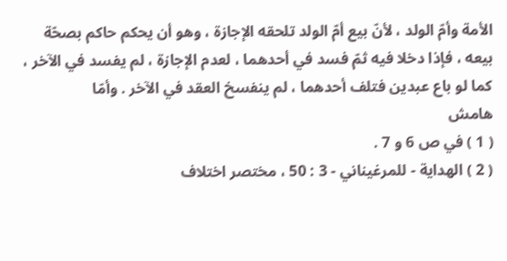الأمة وأمّ الولد ، لأنّ بيع أمّ الولد تلحقه الإجازة ، وهو أن يحكم حاكم بصحّة بيعه ، فإذا دخلا فيه ثمّ فسد في أحدهما ، لعدم الإجازة ، لم يفسد في الآخر ، كما لو باع عبدين فتلف أحدهما ، لم ينفسخ العقد في الآخر . وأمّا
هامش
( 1 ) في ص 6 و 7 .
( 2 ) الهداية - للمرغيناني - 3 : 50 ، مختصر اختلاف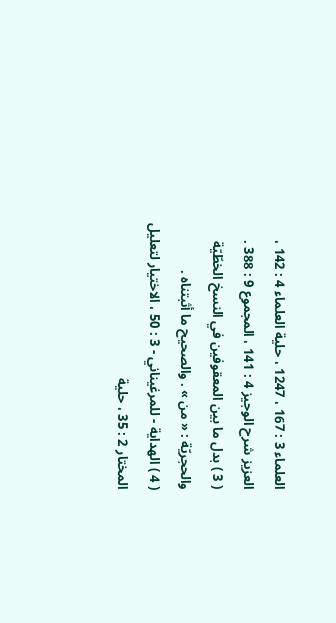العلماء 3 : 167 ، 1247 ، حلية العلماء 4 : 142 ، العزيز شرح الوجيز 4 : 141 ، المجموع 9 : 388 .
( 3 ) بدل ما بين المعقوفين في النسخ الخطّيّة والحجريّة : « من » . والصحيح ما أثبتناه .
( 4 ) الهداية - للمرغيناني - 3 : 50 ، الاختيار لتعليل المختار 2 : 35 ، حلية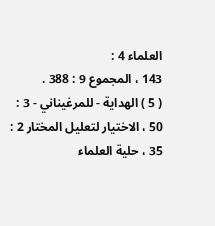العلماء 4 :
143 ، المجموع 9 : 388 .
( 5 ) الهداية - للمرغيناني - 3 : 50 ، الاختيار لتعليل المختار 2 : 35 ، حلية العلماء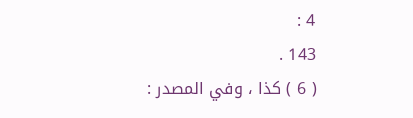4 :
143 .
( 6 ) كذا ، وفي المصدر :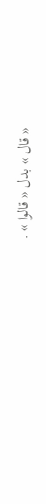« قال » بدل « قالوا » .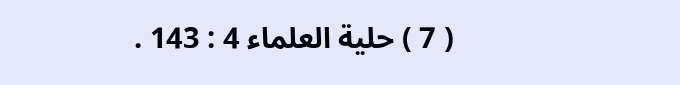( 7 ) حلية العلماء 4 : 143 .